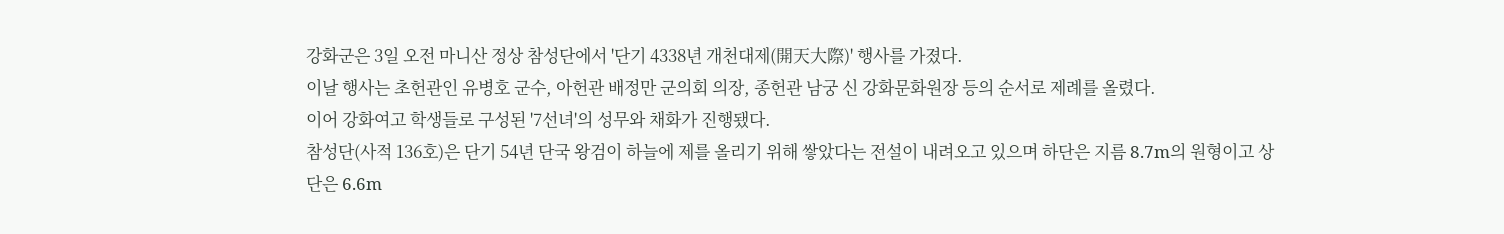강화군은 3일 오전 마니산 정상 참성단에서 '단기 4338년 개천대제(開天大際)' 행사를 가졌다.
이날 행사는 초헌관인 유병호 군수, 아헌관 배정만 군의회 의장, 종헌관 남궁 신 강화문화원장 등의 순서로 제례를 올렸다.
이어 강화여고 학생들로 구성된 '7선녀'의 성무와 채화가 진행됐다.
참성단(사적 136호)은 단기 54년 단국 왕검이 하늘에 제를 올리기 위해 쌓았다는 전설이 내려오고 있으며 하단은 지름 8.7m의 원형이고 상단은 6.6m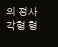의 정사각형 형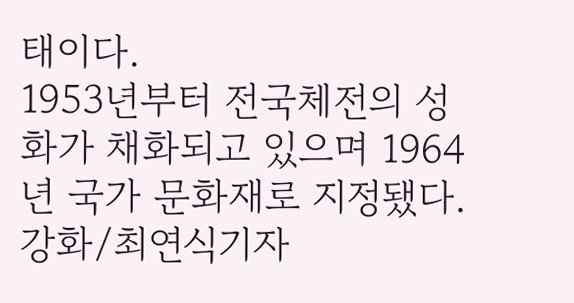태이다.
1953년부터 전국체전의 성화가 채화되고 있으며 1964년 국가 문화재로 지정됐다.
강화/최연식기자